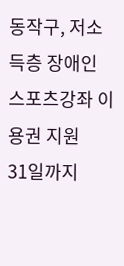동작구, 저소득층 장애인 스포츠강좌 이용권 지원
31일까지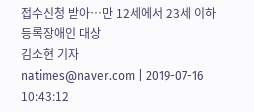접수신청 받아…만 12세에서 23세 이하 등록장애인 대상
김소현 기자
natimes@naver.com | 2019-07-16 10:43:12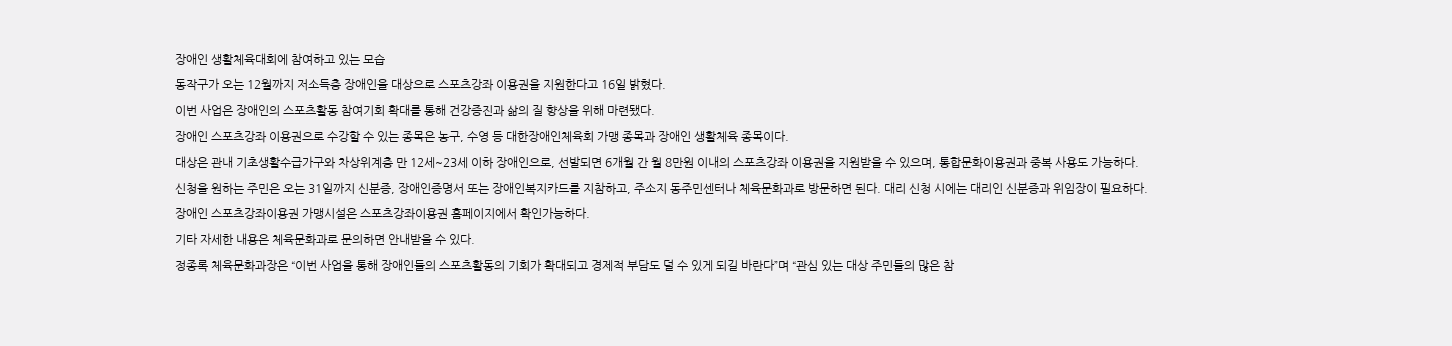장애인 생활체육대회에 참여하고 있는 모습
동작구가 오는 12월까지 저소득층 장애인을 대상으로 스포츠강좌 이용권을 지원한다고 16일 밝혔다.
이번 사업은 장애인의 스포츠활동 참여기회 확대를 통해 건강증진과 삶의 질 향상을 위해 마련됐다.
장애인 스포츠강좌 이용권으로 수강할 수 있는 종목은 농구, 수영 등 대한장애인체육회 가맹 종목과 장애인 생활체육 종목이다.
대상은 관내 기초생활수급가구와 차상위계층 만 12세~23세 이하 장애인으로, 선발되면 6개월 간 월 8만원 이내의 스포츠강좌 이용권을 지원받을 수 있으며, 통합문화이용권과 중복 사용도 가능하다.
신청을 원하는 주민은 오는 31일까지 신분증, 장애인증명서 또는 장애인복지카드를 지참하고, 주소지 동주민센터나 체육문화과로 방문하면 된다. 대리 신청 시에는 대리인 신분증과 위임장이 필요하다.
장애인 스포츠강좌이용권 가맹시설은 스포츠강좌이용권 홈페이지에서 확인가능하다.
기타 자세한 내용은 체육문화과로 문의하면 안내받을 수 있다.
정종록 체육문화과장은 “이번 사업을 통해 장애인들의 스포츠활동의 기회가 확대되고 경제적 부담도 덜 수 있게 되길 바란다”며 “관심 있는 대상 주민들의 많은 참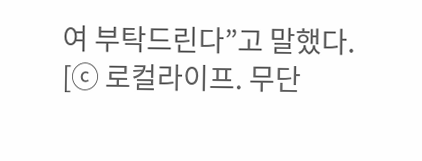여 부탁드린다”고 말했다.
[ⓒ 로컬라이프. 무단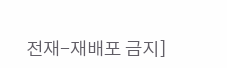전재-재배포 금지]